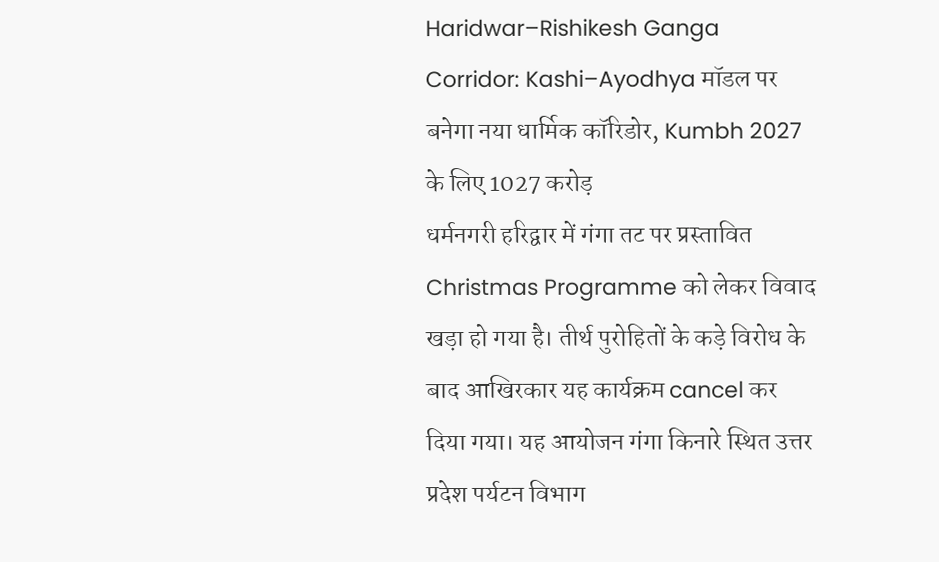Haridwar–Rishikesh Ganga Corridor: Kashi–Ayodhya मॉडल पर बनेगा नया धार्मिक कॉरिडोर, Kumbh 2027 के लिए 1027 करोड़
धर्मनगरी हरिद्वार में गंगा तट पर प्रस्तावित Christmas Programme को लेकर विवाद खड़ा हो गया है। तीर्थ पुरोहितों के कड़े विरोध के बाद आखिरकार यह कार्यक्रम cancel कर दिया गया। यह आयोजन गंगा किनारे स्थित उत्तर प्रदेश पर्यटन विभाग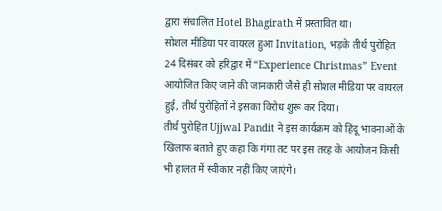द्वारा संचालित Hotel Bhagirath में प्रस्तावित था।
सोशल मीडिया पर वायरल हुआ Invitation, भड़के तीर्थ पुरोहित
24 दिसंबर को हरिद्वार में “Experience Christmas” Event आयोजित किए जाने की जानकारी जैसे ही सोशल मीडिया पर वायरल हुई, तीर्थ पुरोहितों ने इसका विरोध शुरू कर दिया।
तीर्थ पुरोहित Ujjwal Pandit ने इस कार्यक्रम को हिंदू भावनाओं के खिलाफ बताते हुए कहा कि गंगा तट पर इस तरह के आयोजन किसी भी हालत में स्वीकार नहीं किए जाएंगे।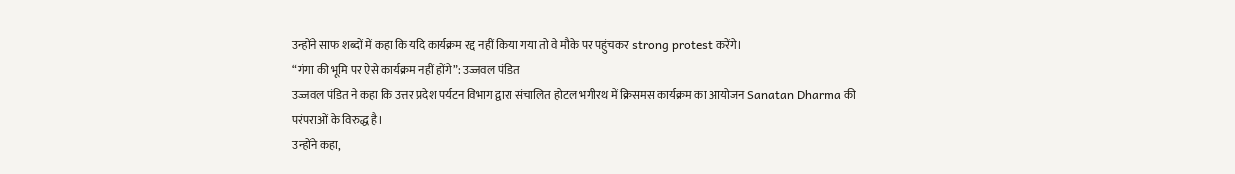उन्होंने साफ शब्दों में कहा कि यदि कार्यक्रम रद्द नहीं किया गया तो वे मौके पर पहुंचकर strong protest करेंगे।
“गंगा की भूमि पर ऐसे कार्यक्रम नहीं होंगे”: उज्जवल पंडित
उज्जवल पंडित ने कहा कि उत्तर प्रदेश पर्यटन विभाग द्वारा संचालित होटल भगीरथ में क्रिसमस कार्यक्रम का आयोजन Sanatan Dharma की परंपराओं के विरुद्ध है।
उन्होंने कहा,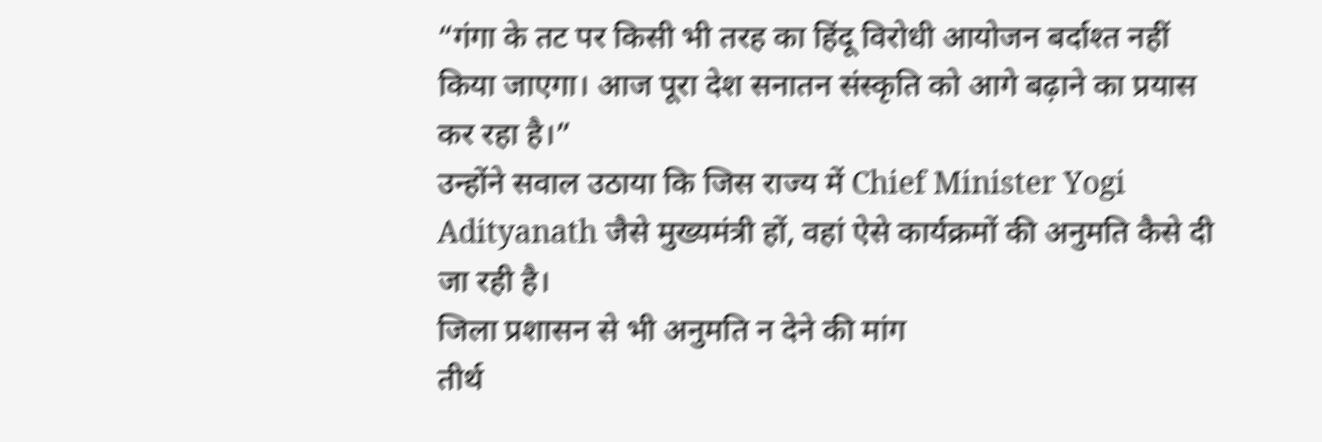“गंगा के तट पर किसी भी तरह का हिंदू विरोधी आयोजन बर्दाश्त नहीं किया जाएगा। आज पूरा देश सनातन संस्कृति को आगे बढ़ाने का प्रयास कर रहा है।”
उन्होंने सवाल उठाया कि जिस राज्य में Chief Minister Yogi Adityanath जैसे मुख्यमंत्री हों, वहां ऐसे कार्यक्रमों की अनुमति कैसे दी जा रही है।
जिला प्रशासन से भी अनुमति न देने की मांग
तीर्थ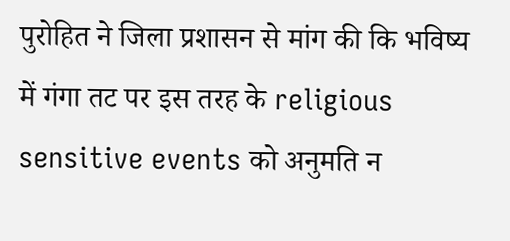पुरोहित ने जिला प्रशासन से मांग की कि भविष्य में गंगा तट पर इस तरह के religious sensitive events को अनुमति न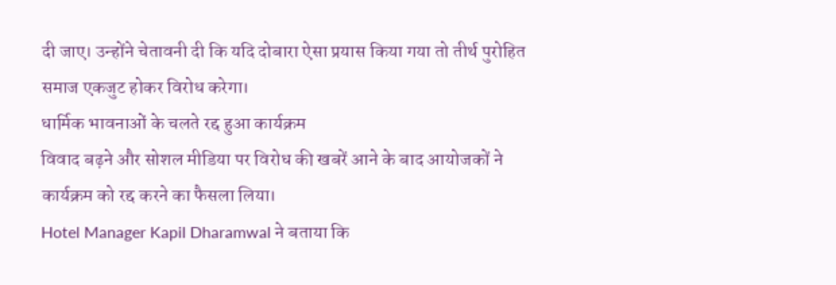दी जाए। उन्होंने चेतावनी दी कि यदि दोबारा ऐसा प्रयास किया गया तो तीर्थ पुरोहित समाज एकजुट होकर विरोध करेगा।
धार्मिक भावनाओं के चलते रद्द हुआ कार्यक्रम
विवाद बढ़ने और सोशल मीडिया पर विरोध की खबरें आने के बाद आयोजकों ने कार्यक्रम को रद्द करने का फैसला लिया।
Hotel Manager Kapil Dharamwal ने बताया कि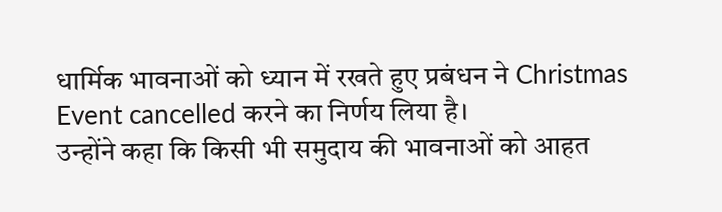धार्मिक भावनाओं को ध्यान में रखते हुए प्रबंधन ने Christmas Event cancelled करने का निर्णय लिया है।
उन्होंने कहा कि किसी भी समुदाय की भावनाओं को आहत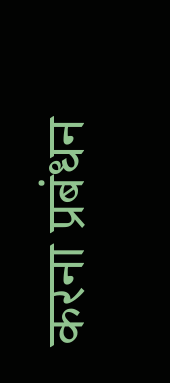करना प्रबंधन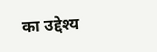का उद्देश्य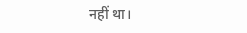नहीं था।